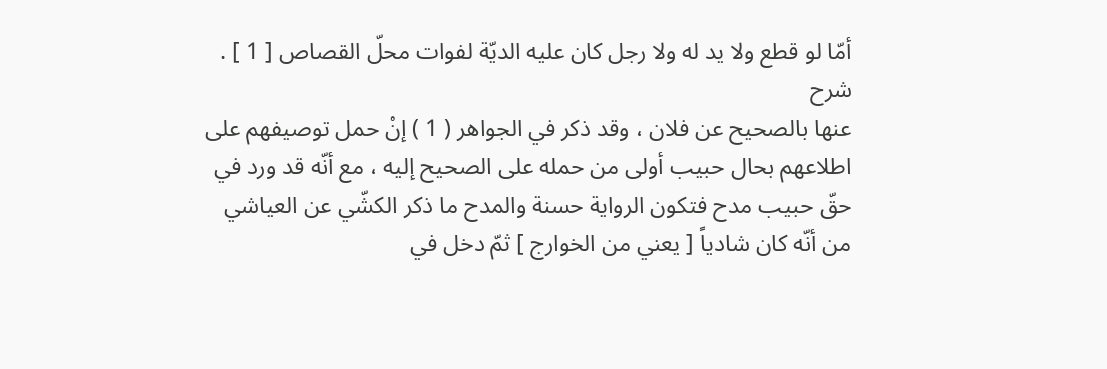أمّا لو قطع ولا يد له ولا رجل كان عليه الديّة لفوات محلّ القصاص [ 1 ] .
شرح
عنها بالصحيح عن فلان ، وقد ذكر في الجواهر ( 1 ) إنْ حمل توصيفهم على اطلاعهم بحال حبيب أولى من حمله على الصحيح إليه ، مع أنّه قد ورد في حقّ حبيب مدح فتكون الرواية حسنة والمدح ما ذكر الكشّي عن العياشي من أنّه كان شادياً [ يعني من الخوارج ] ثمّ دخل في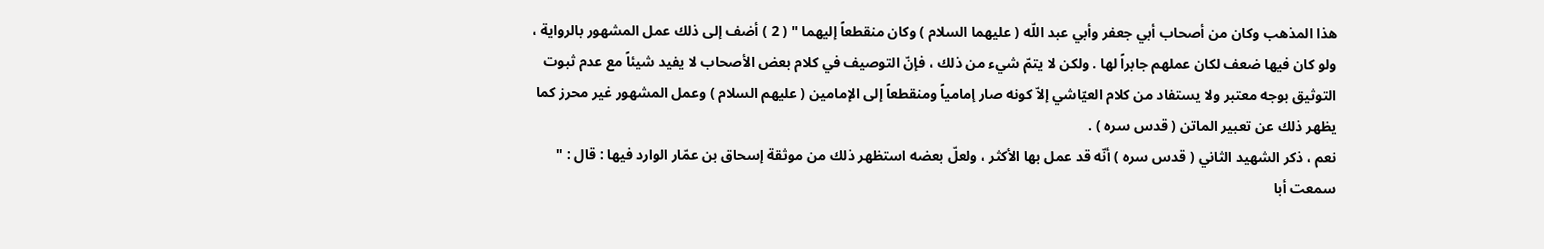هذا المذهب وكان من أصحاب أبي جعفر وأبي عبد اللّه ( عليهما السلام ) وكان منقطعاً إليهما " ( 2 ) أضف إلى ذلك عمل المشهور بالرواية ، ولو كان فيها ضعف لكان عملهم جابراً لها . ولكن لا يتمّ شيء من ذلك ، فإنّ التوصيف في كلام بعض الأصحاب لا يفيد شيئاً مع عدم ثبوت التوثيق بوجه معتبر ولا يستفاد من كلام العيّاشي إلاّ كونه صار إمامياً ومنقطعاً إلى الإمامين ( عليهم السلام ) وعمل المشهور غير محرز كما يظهر ذلك عن تعبير الماتن ( قدس سره ) .
نعم ، ذكر الشهيد الثاني ( قدس سره ) أنّه قد عمل بها الأكثر ، ولعلّ بعضه استظهر ذلك من موثقة إسحاق بن عمّار الوارد فيها : قال : " سمعت أبا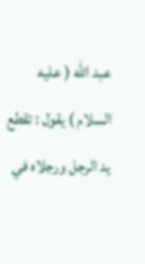عبد اللّه ( عليه السلام ) يقول : تقطع يد الرجل ورجلاه في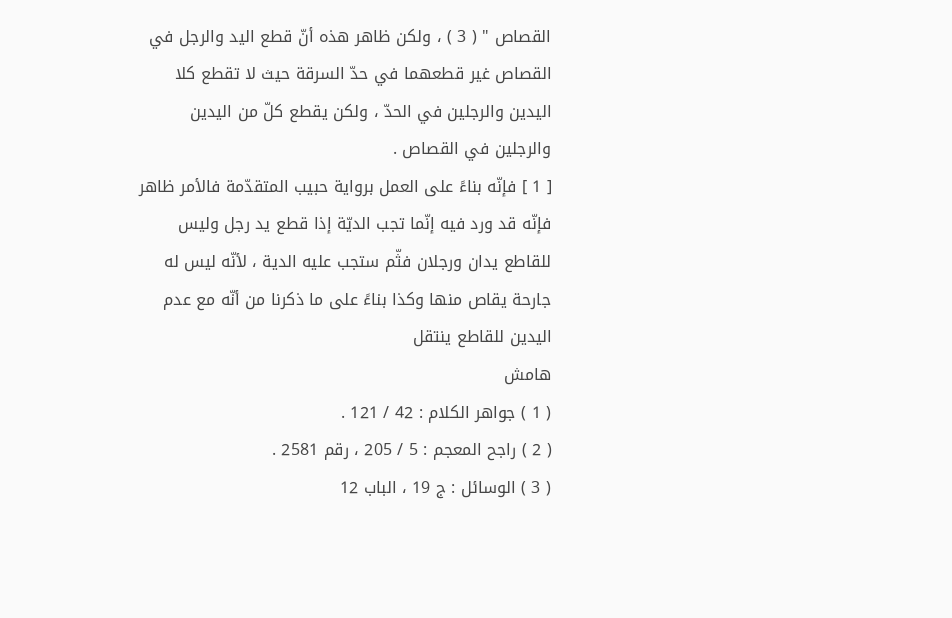القصاص " ( 3 ) ، ولكن ظاهر هذه أنّ قطع اليد والرجل في القصاص غير قطعهما في حدّ السرقة حيث لا تقطع كلا اليدين والرجلين في الحدّ ، ولكن يقطع كلّ من اليدين والرجلين في القصاص .
[ 1 ] فإنّه بناءً على العمل برواية حبيب المتقدّمة فالأمر ظاهر فإنّه قد ورد فيه إنّما تجب الديّة إذا قطع يد رجل وليس للقاطع يدان ورجلان فثّم ستجب عليه الدية ، لأنّه ليس له جارحة يقاص منها وكذا بناءً على ما ذكرنا من أنّه مع عدم اليدين للقاطع ينتقل
هامش
( 1 ) جواهر الكلام : 42 / 121 .
( 2 ) راجح المعجم : 5 / 205 ، رقم 2581 .
( 3 ) الوسائل : ج 19 ، الباب 12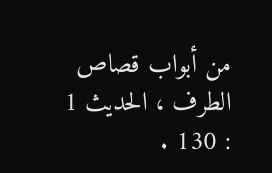من أبواب قصاص الطرف ، الحديث 1 : 130 .